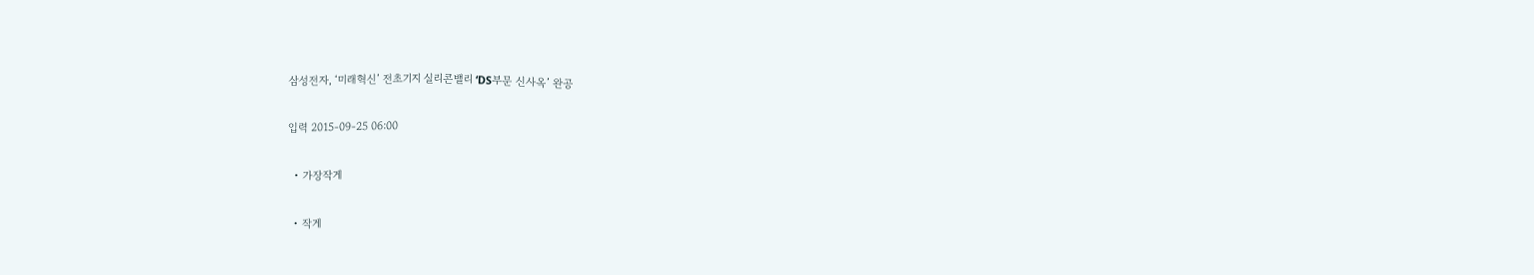삼성전자, ‘미래혁신’ 전초기지 실리콘밸리 ‘DS부문 신사옥’ 완공

입력 2015-09-25 06:00

  • 가장작게

  • 작게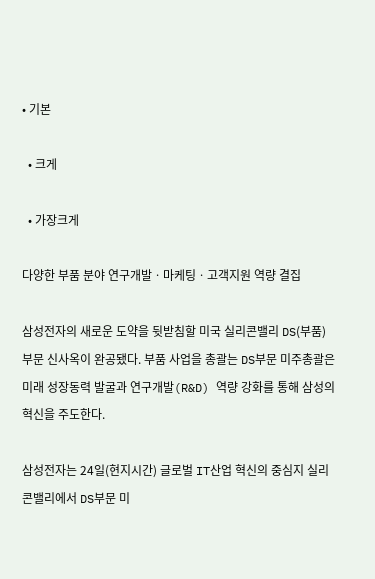• 기본

  • 크게

  • 가장크게

다양한 부품 분야 연구개발ㆍ마케팅ㆍ고객지원 역량 결집

삼성전자의 새로운 도약을 뒷받침할 미국 실리콘밸리 DS(부품)부문 신사옥이 완공됐다. 부품 사업을 총괄는 DS부문 미주총괄은 미래 성장동력 발굴과 연구개발(R&D) 역량 강화를 통해 삼성의 혁신을 주도한다.

삼성전자는 24일(현지시간) 글로벌 IT산업 혁신의 중심지 실리콘밸리에서 DS부문 미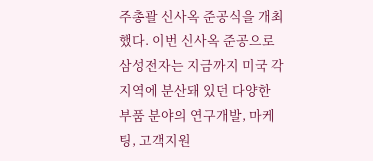주총괄 신사옥 준공식을 개최했다. 이번 신사옥 준공으로 삼성전자는 지금까지 미국 각 지역에 분산돼 있던 다양한 부품 분야의 연구개발, 마케팅, 고객지원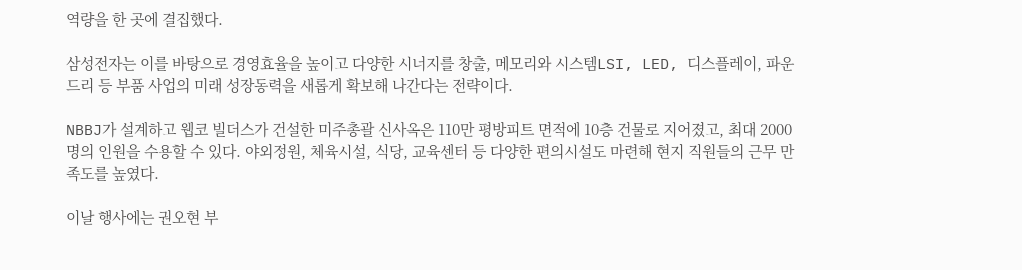역량을 한 곳에 결집했다.

삼성전자는 이를 바탕으로 경영효율을 높이고 다양한 시너지를 창출, 메모리와 시스템LSI, LED, 디스플레이, 파운드리 등 부품 사업의 미래 성장동력을 새롭게 확보해 나간다는 전략이다.

NBBJ가 설계하고 웹코 빌더스가 건설한 미주총괄 신사옥은 110만 평방피트 면적에 10층 건물로 지어졌고, 최대 2000명의 인원을 수용할 수 있다. 야외정원, 체육시설, 식당, 교육센터 등 다양한 편의시설도 마련해 현지 직원들의 근무 만족도를 높였다.

이날 행사에는 권오현 부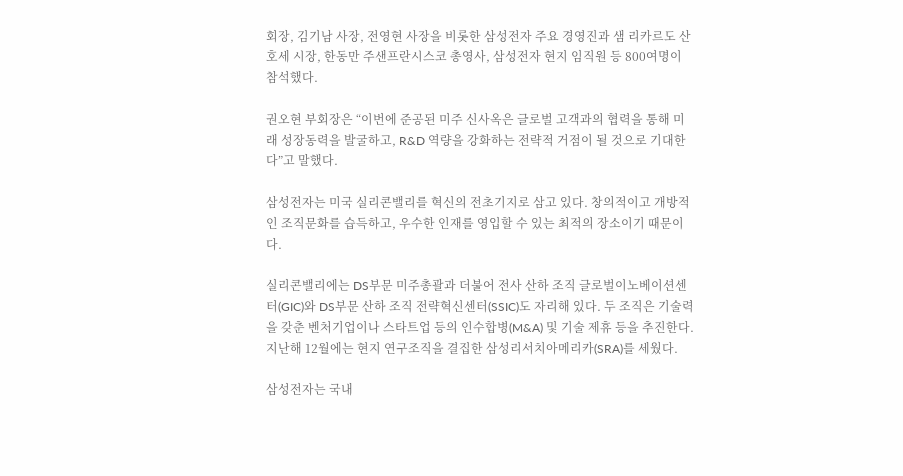회장, 김기남 사장, 전영현 사장을 비롯한 삼성전자 주요 경영진과 샘 리카르도 산호세 시장, 한동만 주샌프란시스코 총영사, 삼성전자 현지 임직원 등 800여명이 참석했다.

권오현 부회장은 “이번에 준공된 미주 신사옥은 글로벌 고객과의 협력을 통해 미래 성장동력을 발굴하고, R&D 역량을 강화하는 전략적 거점이 될 것으로 기대한다”고 말했다.

삼성전자는 미국 실리콘밸리를 혁신의 전초기지로 삼고 있다. 창의적이고 개방적인 조직문화를 습득하고, 우수한 인재를 영입할 수 있는 최적의 장소이기 때문이다.

실리콘밸리에는 DS부문 미주총괄과 더불어 전사 산하 조직 글로벌이노베이션센터(GIC)와 DS부문 산하 조직 전략혁신센터(SSIC)도 자리해 있다. 두 조직은 기술력을 갖춘 벤처기업이나 스타트업 등의 인수합병(M&A) 및 기술 제휴 등을 추진한다. 지난해 12월에는 현지 연구조직을 결집한 삼성리서치아메리카(SRA)를 세웠다.

삼성전자는 국내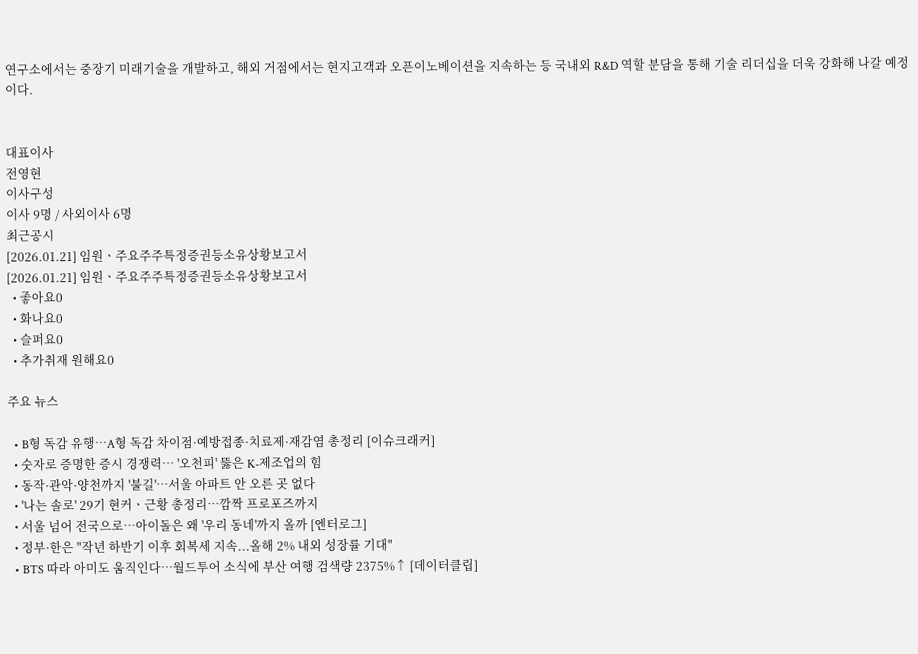연구소에서는 중장기 미래기술을 개발하고, 해외 거점에서는 현지고객과 오픈이노베이션을 지속하는 등 국내외 R&D 역할 분담을 통해 기술 리더십을 더욱 강화해 나갈 예정이다.


대표이사
전영현
이사구성
이사 9명 / 사외이사 6명
최근공시
[2026.01.21] 임원ㆍ주요주주특정증권등소유상황보고서
[2026.01.21] 임원ㆍ주요주주특정증권등소유상황보고서
  • 좋아요0
  • 화나요0
  • 슬퍼요0
  • 추가취재 원해요0

주요 뉴스

  • B형 독감 유행…A형 독감 차이점·예방접종·치료제·재감염 총정리 [이슈크래커]
  • 숫자로 증명한 증시 경쟁력… '오천피' 뚫은 K-제조업의 힘
  • 동작·관악·양천까지 '불길'…서울 아파트 안 오른 곳 없다
  • '나는 솔로' 29기 현커ㆍ근황 총정리⋯깜짝 프로포즈까지
  • 서울 넘어 전국으로⋯아이돌은 왜 '우리 동네'까지 올까 [엔터로그]
  • 정부·한은 "작년 하반기 이후 회복세 지속...올해 2% 내외 성장률 기대"
  • BTS 따라 아미도 움직인다…월드투어 소식에 부산 여행 검색량 2375%↑ [데이터클립]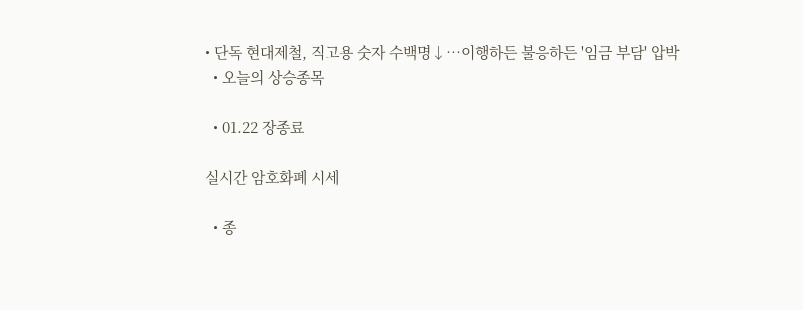• 단독 현대제철, 직고용 숫자 수백명↓⋯이행하든 불응하든 '임금 부담' 압박
  • 오늘의 상승종목

  • 01.22 장종료

실시간 암호화폐 시세

  • 종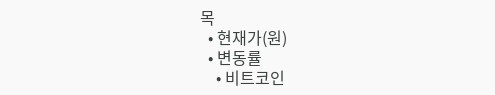목
  • 현재가(원)
  • 변동률
    • 비트코인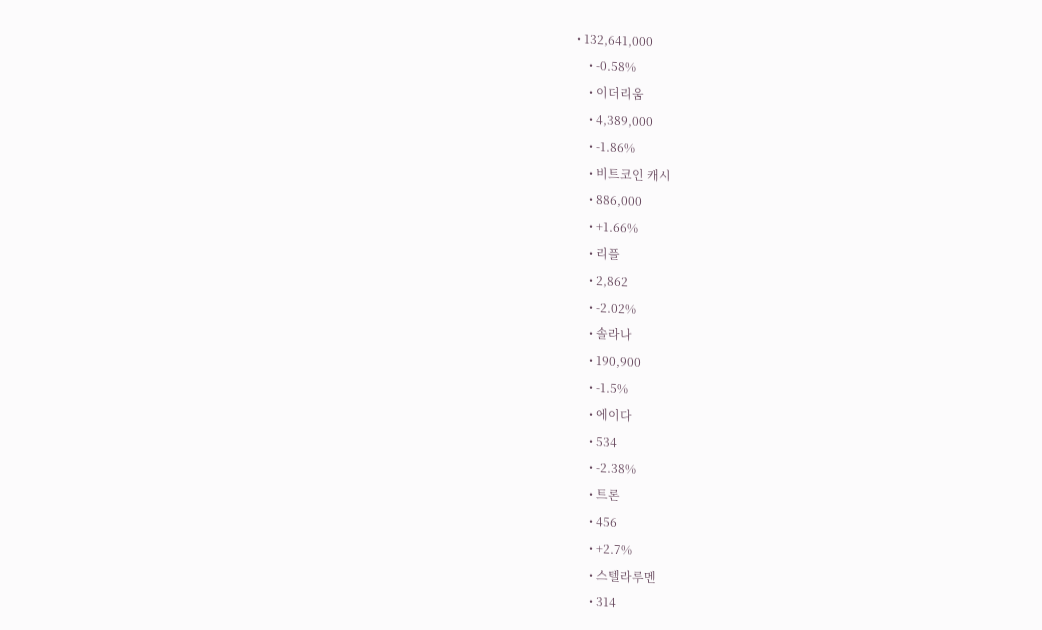• 132,641,000
    • -0.58%
    • 이더리움
    • 4,389,000
    • -1.86%
    • 비트코인 캐시
    • 886,000
    • +1.66%
    • 리플
    • 2,862
    • -2.02%
    • 솔라나
    • 190,900
    • -1.5%
    • 에이다
    • 534
    • -2.38%
    • 트론
    • 456
    • +2.7%
    • 스텔라루멘
    • 314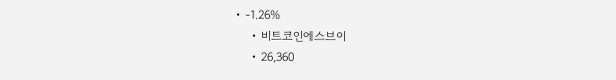• -1.26%
    • 비트코인에스브이
    • 26,360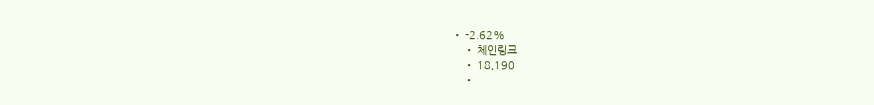• -2.62%
    • 체인링크
    • 18,190
    •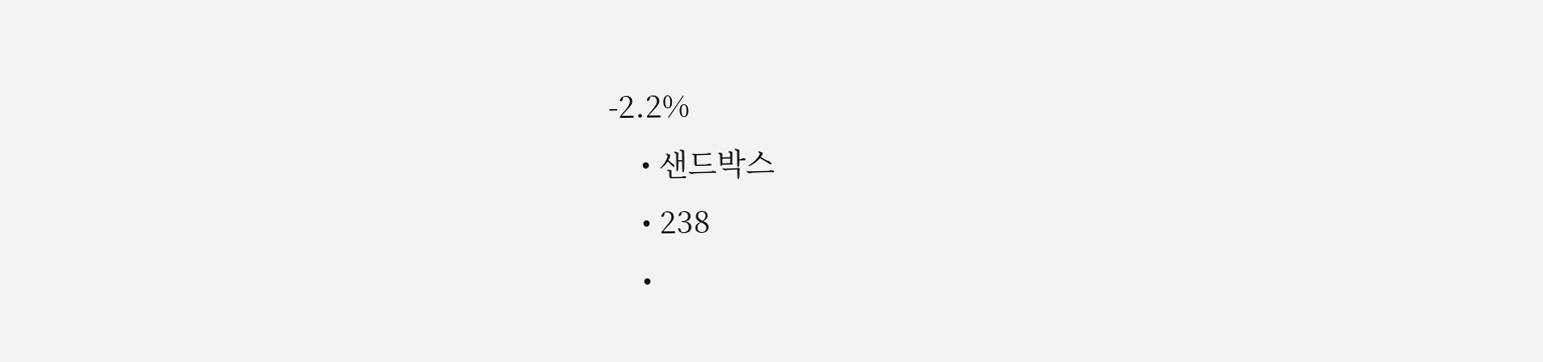-2.2%
    • 샌드박스
    • 238
    •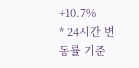+10.7%
* 24시간 변동률 기준